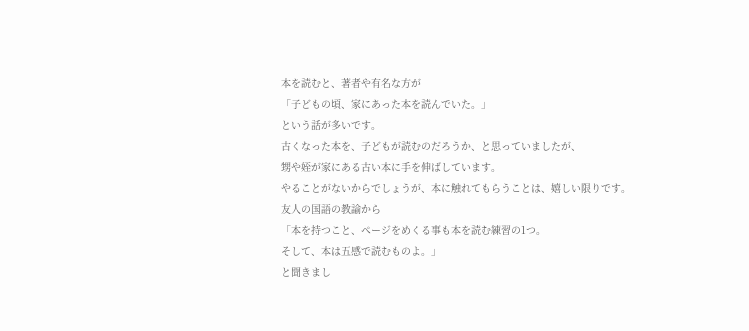本を読むと、著者や有名な方が
「子どもの頃、家にあった本を読んでいた。」
という話が多いです。
古くなった本を、子どもが読むのだろうか、と思っていましたが、
甥や姪が家にある古い本に手を伸ばしています。
やることがないからでしょうが、本に触れてもらうことは、嬉しい限りです。
友人の国語の教諭から
「本を持つこと、ページをめくる事も本を読む練習の1つ。
そして、本は五感で読むものよ。」
と聞きまし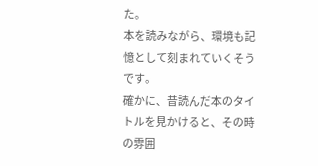た。
本を読みながら、環境も記憶として刻まれていくそうです。
確かに、昔読んだ本のタイトルを見かけると、その時の雰囲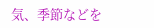気、季節などを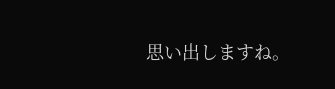思い出しますね。